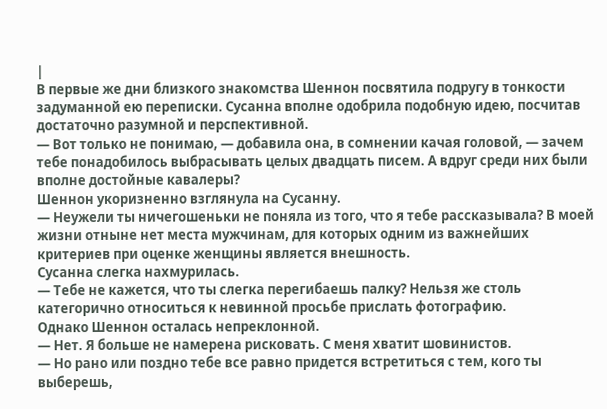|
В первые же дни близкого знакомства Шеннон посвятила подругу в тонкости задуманной ею переписки. Сусанна вполне одобрила подобную идею, посчитав достаточно разумной и перспективной.
— Вот только не понимаю, — добавила она, в сомнении качая головой, — зачем тебе понадобилось выбрасывать целых двадцать писем. А вдруг среди них были вполне достойные кавалеры?
Шеннон укоризненно взглянула на Сусанну.
— Неужели ты ничегошеньки не поняла из того, что я тебе рассказывала? В моей жизни отныне нет места мужчинам, для которых одним из важнейших критериев при оценке женщины является внешность.
Сусанна слегка нахмурилась.
— Тебе не кажется, что ты слегка перегибаешь палку? Нельзя же столь категорично относиться к невинной просьбе прислать фотографию.
Однако Шеннон осталась непреклонной.
— Нет. Я больше не намерена рисковать. С меня хватит шовинистов.
— Но рано или поздно тебе все равно придется встретиться с тем, кого ты выберешь,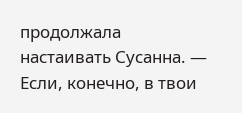продолжала настаивать Сусанна. — Если, конечно, в твои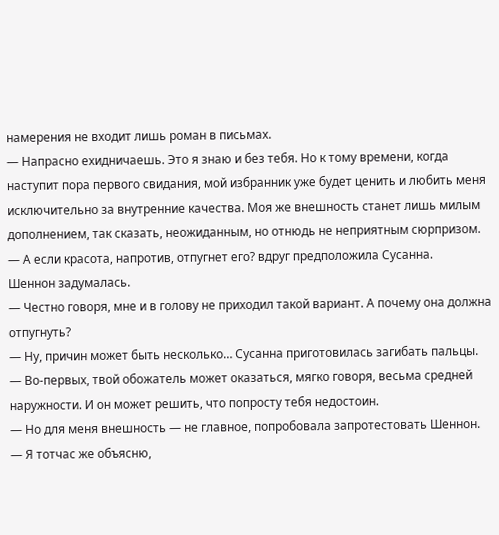намерения не входит лишь роман в письмах.
— Напрасно ехидничаешь. Это я знаю и без тебя. Но к тому времени, когда наступит пора первого свидания, мой избранник уже будет ценить и любить меня исключительно за внутренние качества. Моя же внешность станет лишь милым дополнением, так сказать, неожиданным, но отнюдь не неприятным сюрпризом.
— А если красота, напротив, отпугнет его? вдруг предположила Сусанна.
Шеннон задумалась.
— Честно говоря, мне и в голову не приходил такой вариант. А почему она должна отпугнуть?
— Ну, причин может быть несколько… Сусанна приготовилась загибать пальцы. — Во-первых, твой обожатель может оказаться, мягко говоря, весьма средней наружности. И он может решить, что попросту тебя недостоин.
— Но для меня внешность — не главное, попробовала запротестовать Шеннон. — Я тотчас же объясню,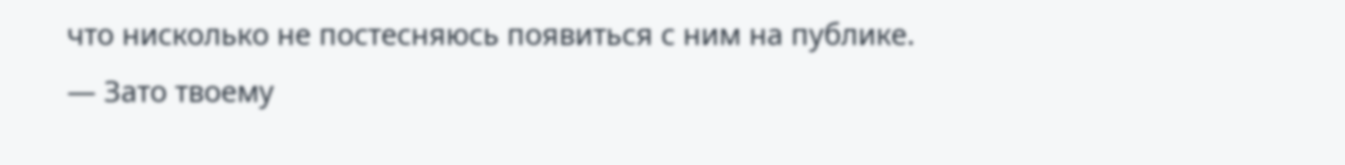что нисколько не постесняюсь появиться с ним на публике.
— Зато твоему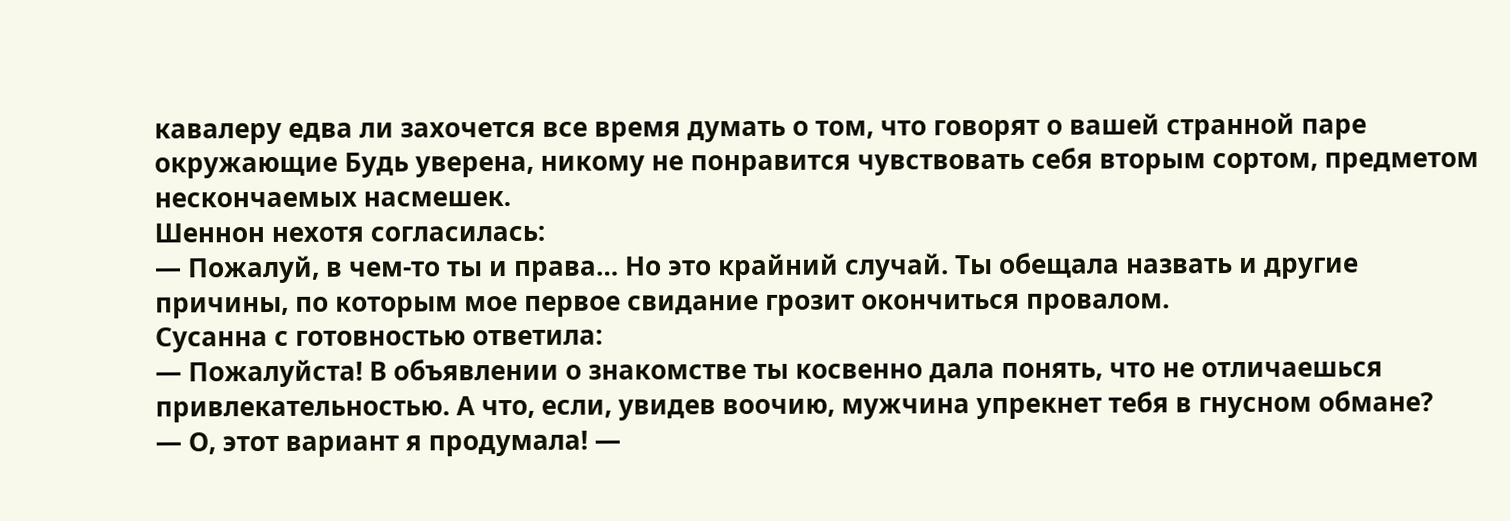кавалеру едва ли захочется все время думать о том, что говорят о вашей странной паре окружающие Будь уверена, никому не понравится чувствовать себя вторым сортом, предметом нескончаемых насмешек.
Шеннон нехотя согласилась:
— Пожалуй, в чем-то ты и права… Но это крайний случай. Ты обещала назвать и другие причины, по которым мое первое свидание грозит окончиться провалом.
Сусанна с готовностью ответила:
— Пожалуйста! В объявлении о знакомстве ты косвенно дала понять, что не отличаешься привлекательностью. А что, если, увидев воочию, мужчина упрекнет тебя в гнусном обмане?
— О, этот вариант я продумала! —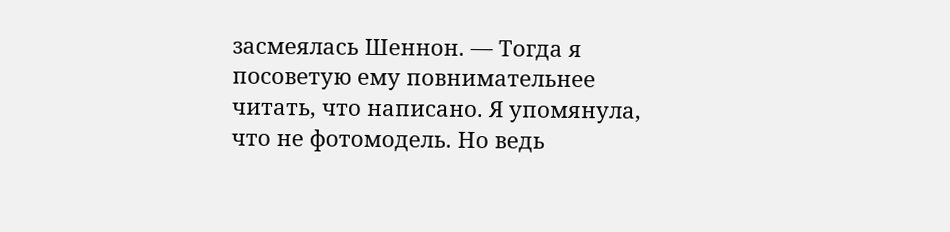засмеялась Шеннон. — Тогда я посоветую ему повнимательнее читать, что написано. Я упомянула, что не фотомодель. Но ведь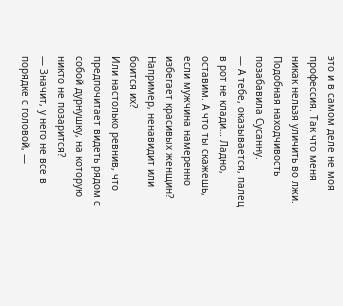это и в самом деле не моя профессия. Так что меня никак нельзя уличить во лжи.
Подобная находчивость позабавила Сусанну.
— А тебе, оказывается, палец в рот не клади… Ладно, оставим. А что ты скажешь, если мужчина намеренно избегает красивых женщин? Например, ненавидит или боится их?
Или настолько ревнив, что предпочитает видеть рядом с собой дурнушку, на которую никто не позарится?
— Значит, у него не все в порядке с головой, —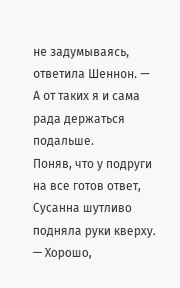не задумываясь, ответила Шеннон. — А от таких я и сама рада держаться подальше.
Поняв, что у подруги на все готов ответ, Сусанна шутливо подняла руки кверху.
— Хорошо,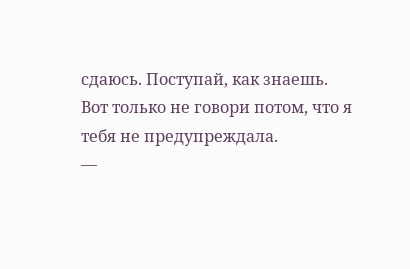сдаюсь. Поступай, как знаешь.
Вот только не говори потом, что я тебя не предупреждала.
—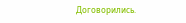Договорились.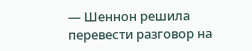— Шеннон решила перевести разговор на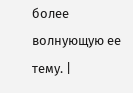более волнующую ее тему. |